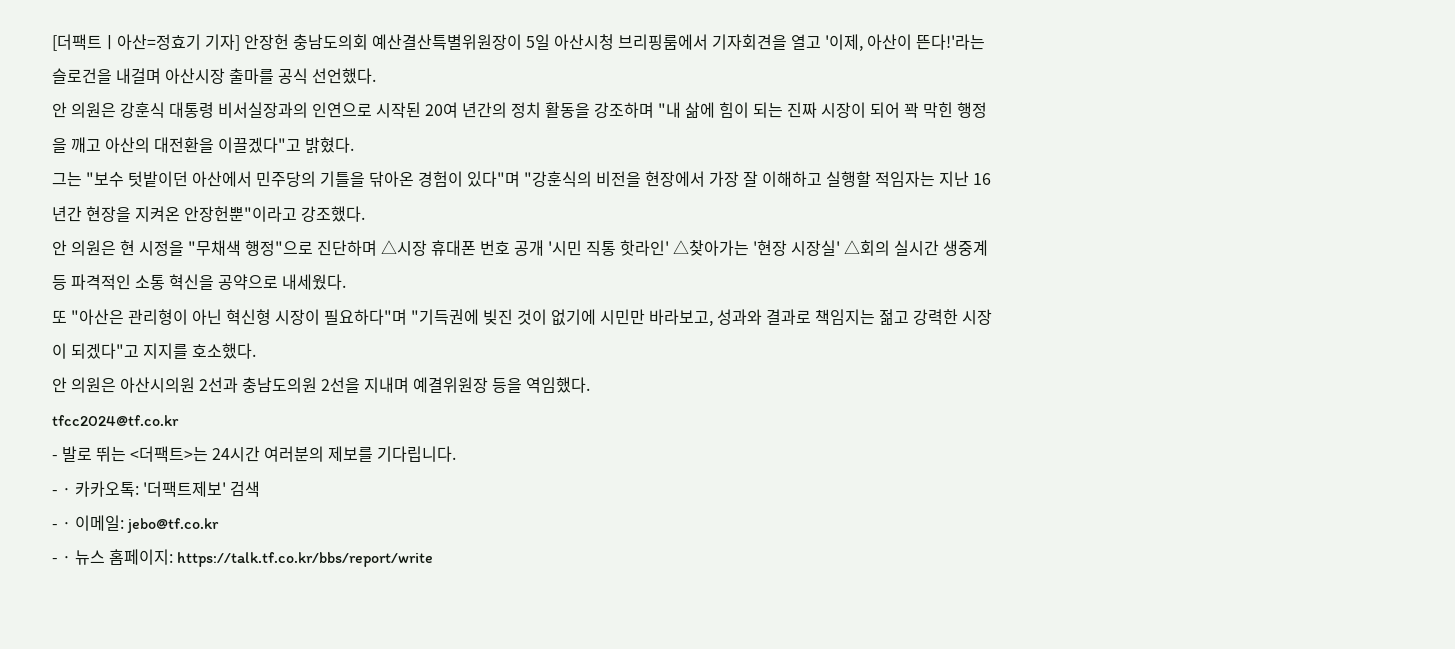[더팩트ㅣ아산=정효기 기자] 안장헌 충남도의회 예산결산특별위원장이 5일 아산시청 브리핑룸에서 기자회견을 열고 '이제, 아산이 뜬다!'라는 슬로건을 내걸며 아산시장 출마를 공식 선언했다.
안 의원은 강훈식 대통령 비서실장과의 인연으로 시작된 20여 년간의 정치 활동을 강조하며 "내 삶에 힘이 되는 진짜 시장이 되어 꽉 막힌 행정을 깨고 아산의 대전환을 이끌겠다"고 밝혔다.
그는 "보수 텃밭이던 아산에서 민주당의 기틀을 닦아온 경험이 있다"며 "강훈식의 비전을 현장에서 가장 잘 이해하고 실행할 적임자는 지난 16년간 현장을 지켜온 안장헌뿐"이라고 강조했다.
안 의원은 현 시정을 "무채색 행정"으로 진단하며 △시장 휴대폰 번호 공개 '시민 직통 핫라인' △찾아가는 '현장 시장실' △회의 실시간 생중계 등 파격적인 소통 혁신을 공약으로 내세웠다.
또 "아산은 관리형이 아닌 혁신형 시장이 필요하다"며 "기득권에 빚진 것이 없기에 시민만 바라보고, 성과와 결과로 책임지는 젊고 강력한 시장이 되겠다"고 지지를 호소했다.
안 의원은 아산시의원 2선과 충남도의원 2선을 지내며 예결위원장 등을 역임했다.
tfcc2024@tf.co.kr
- 발로 뛰는 <더팩트>는 24시간 여러분의 제보를 기다립니다.
- · 카카오톡: '더팩트제보' 검색
- · 이메일: jebo@tf.co.kr
- · 뉴스 홈페이지: https://talk.tf.co.kr/bbs/report/write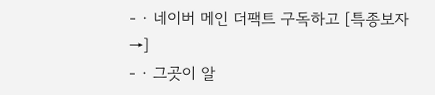- · 네이버 메인 더팩트 구독하고 [특종보자→]
- · 그곳이 알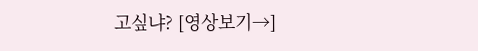고싶냐? [영상보기→]